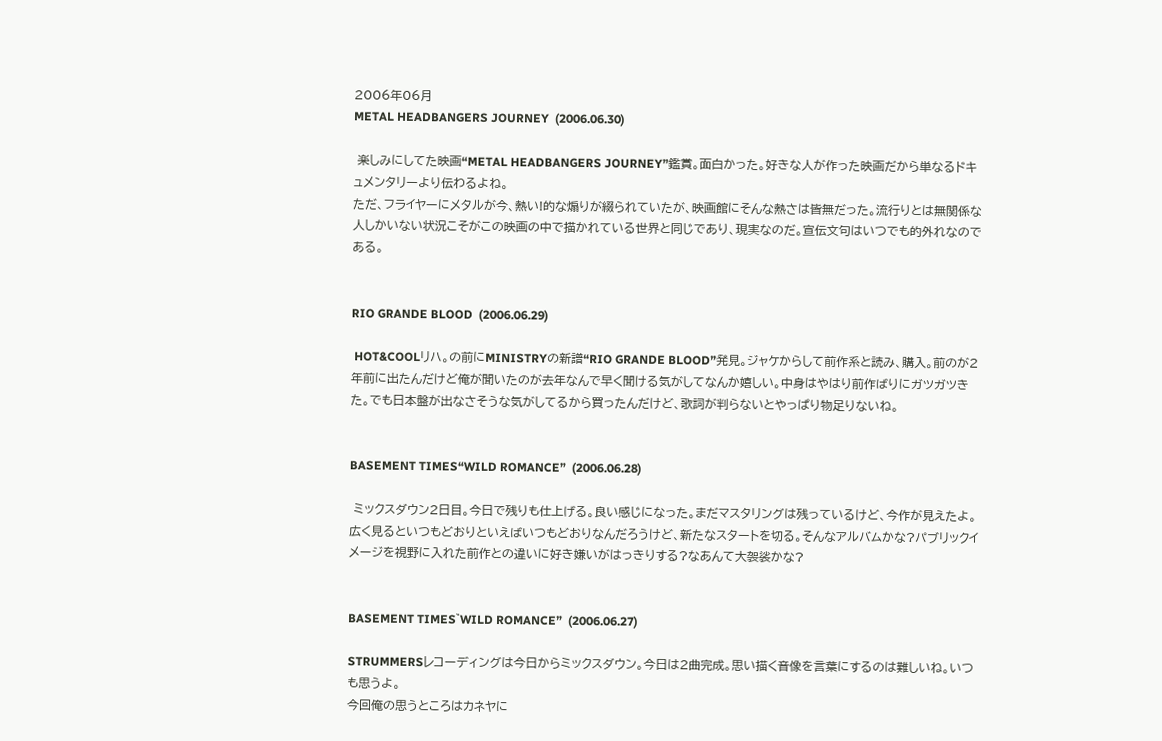2006年06月
METAL HEADBANGERS JOURNEY  (2006.06.30)

 楽しみにしてた映画“METAL HEADBANGERS JOURNEY”鑑賞。面白かった。好きな人が作った映画だから単なるドキュメンタリーより伝わるよね。
ただ、フライヤーにメタルが今、熱い!的な煽りが綴られていたが、映画館にそんな熱さは皆無だった。流行りとは無関係な人しかいない状況こそがこの映画の中で描かれている世界と同じであり、現実なのだ。宣伝文句はいつでも的外れなのである。


RIO GRANDE BLOOD  (2006.06.29)

 HOT&COOLリハ。の前にMINISTRYの新譜“RIO GRANDE BLOOD”発見。ジャケからして前作系と読み、購入。前のが2年前に出たんだけど俺が聞いたのが去年なんで早く聞ける気がしてなんか嬉しい。中身はやはり前作ばりにガツガツきた。でも日本盤が出なさそうな気がしてるから買ったんだけど、歌詞が判らないとやっぱり物足りないね。


BASEMENT TIMES“WILD ROMANCE”  (2006.06.28)

 ミックスダウン2日目。今日で残りも仕上げる。良い感じになった。まだマスタリングは残っているけど、今作が見えたよ。
広く見るといつもどおりといえばいつもどおりなんだろうけど、新たなスタートを切る。そんなアルバムかな?パブリックイメージを視野に入れた前作との違いに好き嫌いがはっきりする?なあんて大袈裟かな?


BASEMENT TIMES゛WILD ROMANCE”  (2006.06.27)

STRUMMERSレコーディングは今日からミックスダウン。今日は2曲完成。思い描く音像を言葉にするのは難しいね。いつも思うよ。
今回俺の思うところはカネヤに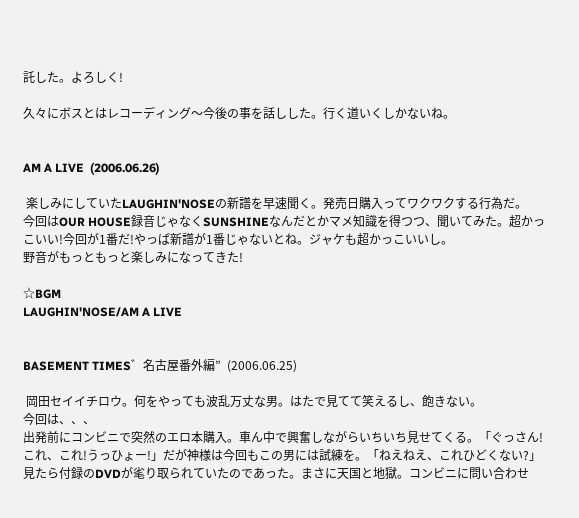託した。よろしく!

久々にボスとはレコーディング〜今後の事を話しした。行く道いくしかないね。


AM A LIVE  (2006.06.26)

 楽しみにしていたLAUGHIN'NOSEの新譜を早速聞く。発売日購入ってワクワクする行為だ。
今回はOUR HOUSE録音じゃなくSUNSHINEなんだとかマメ知識を得つつ、聞いてみた。超かっこいい!今回が1番だ!やっぱ新譜が1番じゃないとね。ジャケも超かっこいいし。
野音がもっともっと楽しみになってきた!

☆BGM
LAUGHIN'NOSE/AM A LIVE


BASEMENT TIMES゛名古屋番外編”  (2006.06.25)

 岡田セイイチロウ。何をやっても波乱万丈な男。はたで見てて笑えるし、飽きない。
今回は、、、
出発前にコンビニで突然のエロ本購入。車ん中で興奮しながらいちいち見せてくる。「ぐっさん!これ、これ!うっひょー!」だが神様は今回もこの男には試練を。「ねえねえ、これひどくない?」見たら付録のDVDが毟り取られていたのであった。まさに天国と地獄。コンビニに問い合わせ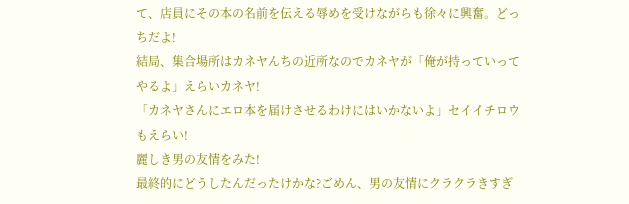て、店員にその本の名前を伝える辱めを受けながらも徐々に興奮。どっちだよ!
結局、集合場所はカネヤんちの近所なのでカネヤが「俺が持っていってやるよ」えらいカネヤ!
「カネヤさんにエロ本を届けさせるわけにはいかないよ」セイイチロウもえらい!
麗しき男の友情をみた!
最終的にどうしたんだったけかな?ごめん、男の友情にクラクラきすぎ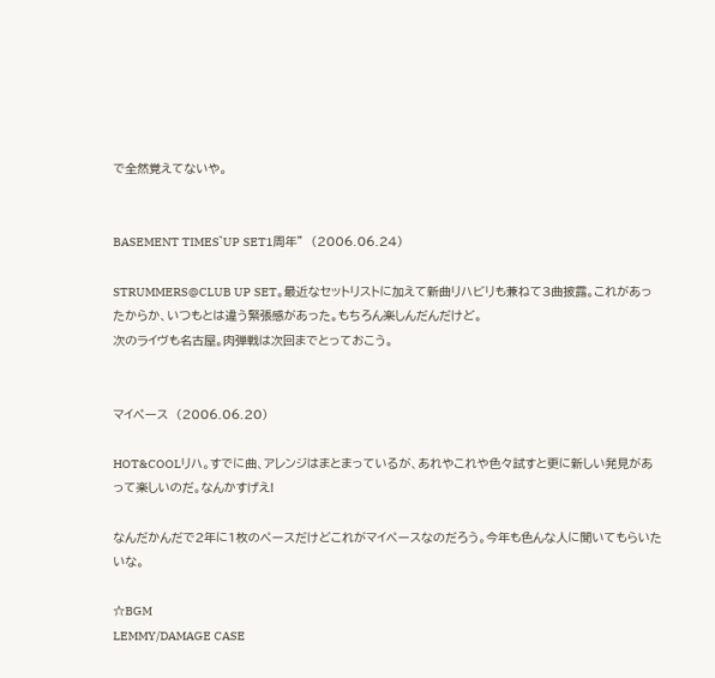で全然覚えてないや。


BASEMENT TIMES゛UP SET1周年”  (2006.06.24)

STRUMMERS@CLUB UP SET。最近なセットリストに加えて新曲リハビリも兼ねて3曲披露。これがあったからか、いつもとは違う緊張感があった。もちろん楽しんだんだけど。
次のライヴも名古屋。肉弾戦は次回までとっておこう。


マイペース  (2006.06.20)

HOT&COOLリハ。すでに曲、アレンジはまとまっているが、あれやこれや色々試すと更に新しい発見があって楽しいのだ。なんかすげえ!

なんだかんだで2年に1枚のペースだけどこれがマイペースなのだろう。今年も色んな人に聞いてもらいたいな。

☆BGM
LEMMY/DAMAGE CASE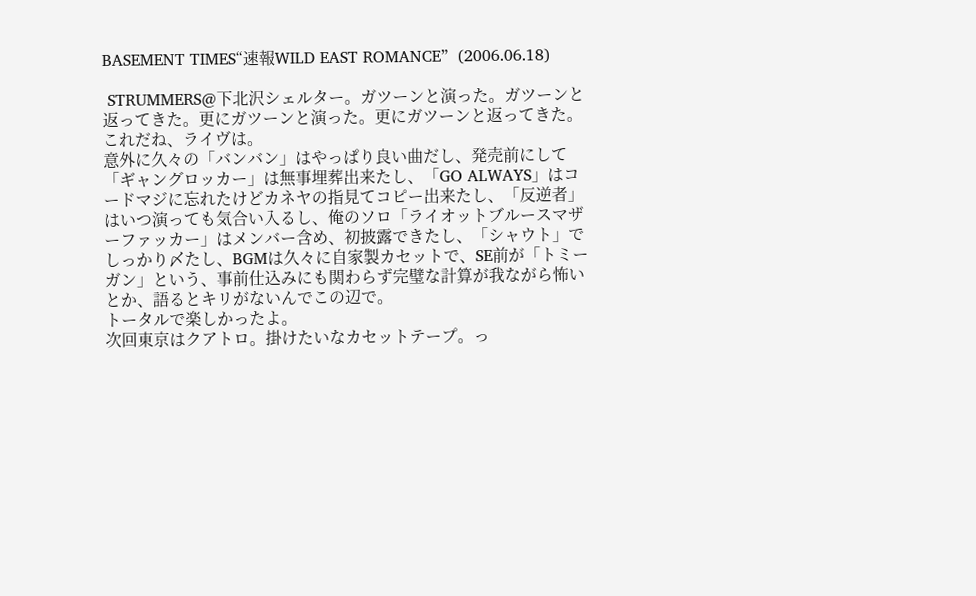BASEMENT TIMES“速報WILD EAST ROMANCE”  (2006.06.18)

 STRUMMERS@下北沢シェルター。ガツーンと演った。ガツーンと返ってきた。更にガツーンと演った。更にガツーンと返ってきた。これだね、ライヴは。
意外に久々の「バンバン」はやっぱり良い曲だし、発売前にして「ギャングロッカー」は無事埋葬出来たし、「GO ALWAYS」はコードマジに忘れたけどカネヤの指見てコピー出来たし、「反逆者」はいつ演っても気合い入るし、俺のソロ「ライオットブルースマザーファッカー」はメンバー含め、初披露できたし、「シャウト」でしっかり〆たし、BGMは久々に自家製カセットで、SE前が「トミーガン」という、事前仕込みにも関わらず完璧な計算が我ながら怖いとか、語るとキリがないんでこの辺で。
トータルで楽しかったよ。
次回東京はクアトロ。掛けたいなカセットテープ。っ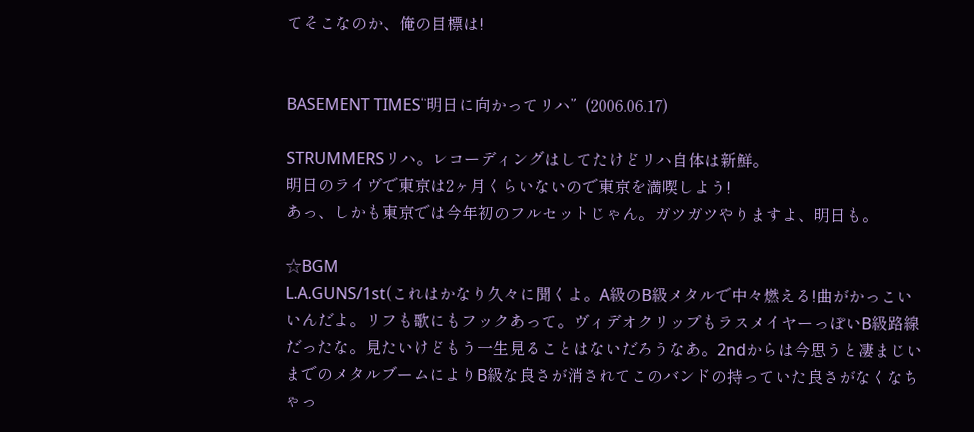てそこなのか、俺の目標は!


BASEMENT TIMES“明日に向かってリハ”  (2006.06.17)

STRUMMERSリハ。レコーディングはしてたけどリハ自体は新鮮。
明日のライヴで東京は2ヶ月くらいないので東京を満喫しよう!
あっ、しかも東京では今年初のフルセットじゃん。ガツガツやりますよ、明日も。

☆BGM
L.A.GUNS/1st(これはかなり久々に聞くよ。A級のB級メタルで中々燃える!曲がかっこいいんだよ。リフも歌にもフックあって。ヴィデオクリップもラスメイヤーっぽいB級路線だったな。見たいけどもう一生見ることはないだろうなあ。2ndからは今思うと凄まじいまでのメタルブームによりB級な良さが消されてこのバンドの持っていた良さがなくなちゃっ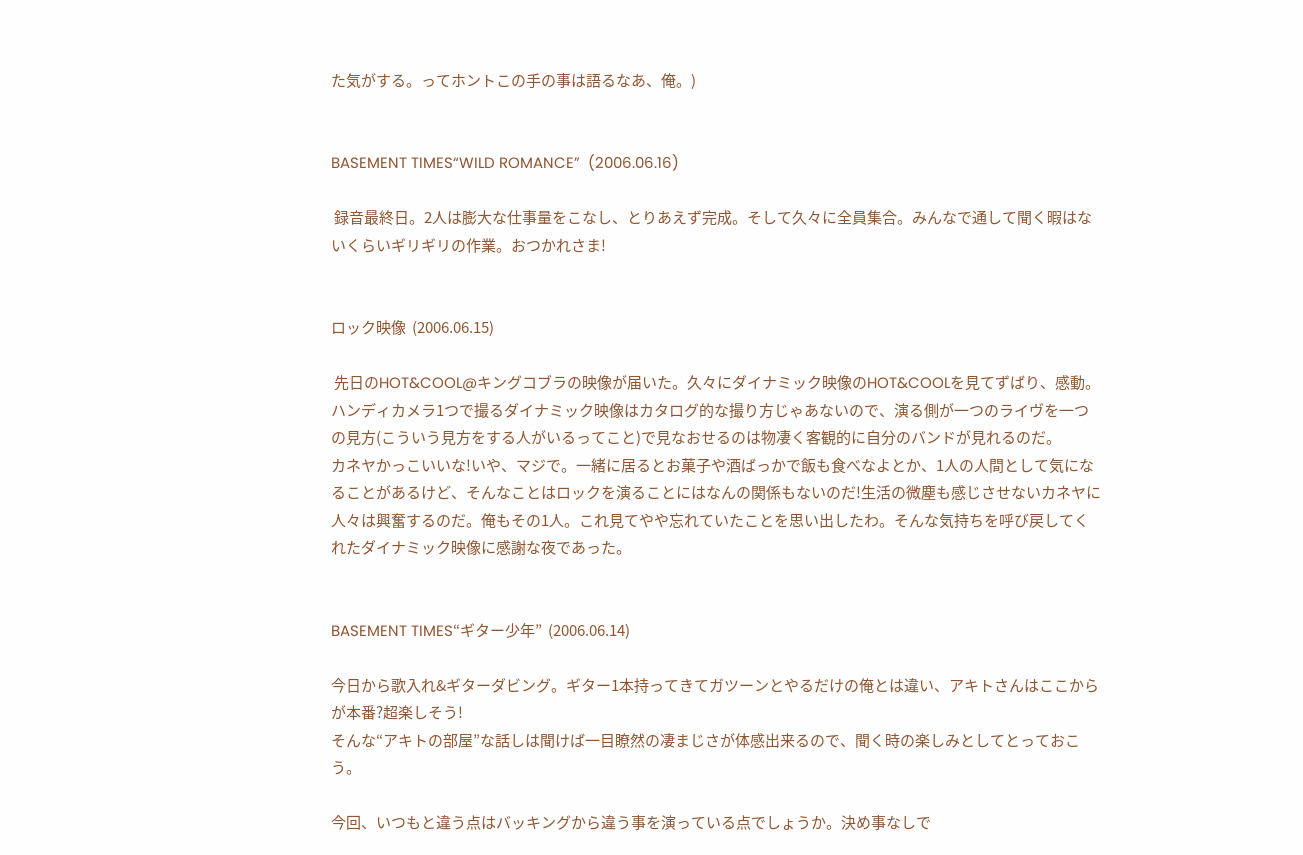た気がする。ってホントこの手の事は語るなあ、俺。)


BASEMENT TIMES“WILD ROMANCE”  (2006.06.16)

 録音最終日。2人は膨大な仕事量をこなし、とりあえず完成。そして久々に全員集合。みんなで通して聞く暇はないくらいギリギリの作業。おつかれさま!


ロック映像  (2006.06.15)

 先日のHOT&COOL@キングコブラの映像が届いた。久々にダイナミック映像のHOT&COOLを見てずばり、感動。
ハンディカメラ1つで撮るダイナミック映像はカタログ的な撮り方じゃあないので、演る側が一つのライヴを一つの見方(こういう見方をする人がいるってこと)で見なおせるのは物凄く客観的に自分のバンドが見れるのだ。
カネヤかっこいいな!いや、マジで。一緒に居るとお菓子や酒ばっかで飯も食べなよとか、1人の人間として気になることがあるけど、そんなことはロックを演ることにはなんの関係もないのだ!生活の微塵も感じさせないカネヤに人々は興奮するのだ。俺もその1人。これ見てやや忘れていたことを思い出したわ。そんな気持ちを呼び戻してくれたダイナミック映像に感謝な夜であった。


BASEMENT TIMES“ギター少年”  (2006.06.14)

今日から歌入れ&ギターダビング。ギター1本持ってきてガツーンとやるだけの俺とは違い、アキトさんはここからが本番?超楽しそう!
そんな“アキトの部屋”な話しは聞けば一目瞭然の凄まじさが体感出来るので、聞く時の楽しみとしてとっておこう。

今回、いつもと違う点はバッキングから違う事を演っている点でしょうか。決め事なしで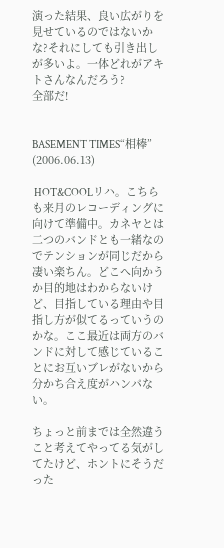演った結果、良い広がりを見せているのではないかな?それにしても引き出しが多いよ。一体どれがアキトさんなんだろう?
全部だ!


BASEMENT TIMES“相棒”  (2006.06.13)

 HOT&COOLリハ。こちらも来月のレコーディングに向けて準備中。カネヤとは二つのバンドとも一緒なのでテンションが同じだから凄い楽ちん。どこへ向かうか目的地はわからないけど、目指している理由や目指し方が似てるっていうのかな。ここ最近は両方のバンドに対して感じていることにお互いブレがないから分かち合え度がハンパない。

ちょっと前までは全然違うこと考えてやってる気がしてたけど、ホントにそうだった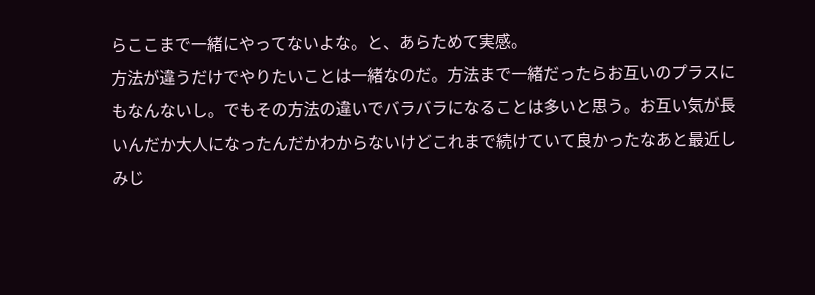らここまで一緒にやってないよな。と、あらためて実感。
方法が違うだけでやりたいことは一緒なのだ。方法まで一緒だったらお互いのプラスにもなんないし。でもその方法の違いでバラバラになることは多いと思う。お互い気が長いんだか大人になったんだかわからないけどこれまで続けていて良かったなあと最近しみじ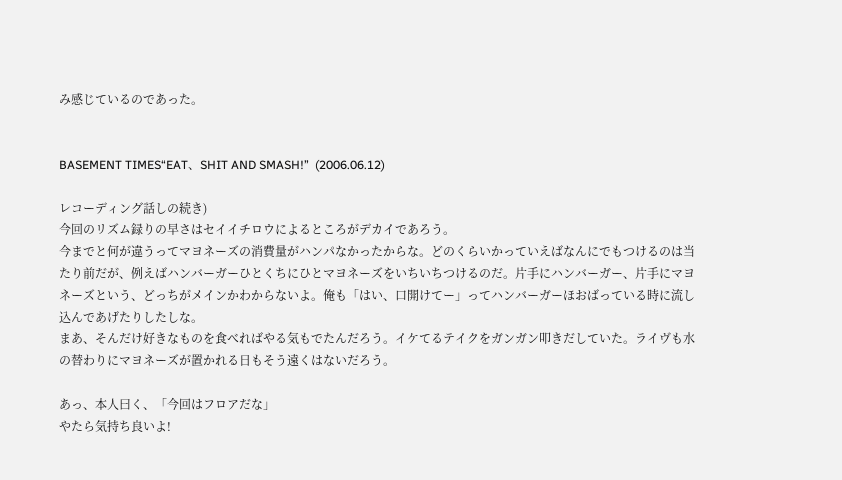み感じているのであった。


BASEMENT TIMES“EAT、SHIT AND SMASH!”  (2006.06.12)

レコーディング話しの続き)
今回のリズム録りの早さはセイイチロウによるところがデカイであろう。
今までと何が違うってマヨネーズの消費量がハンパなかったからな。どのくらいかっていえばなんにでもつけるのは当たり前だが、例えばハンバーガーひとくちにひとマヨネーズをいちいちつけるのだ。片手にハンバーガー、片手にマヨネーズという、どっちがメインかわからないよ。俺も「はい、口開けてー」ってハンバーガーほおばっている時に流し込んであげたりしたしな。
まあ、そんだけ好きなものを食べればやる気もでたんだろう。イケてるテイクをガンガン叩きだしていた。ライヴも水の替わりにマヨネーズが置かれる日もそう遠くはないだろう。

あっ、本人曰く、「今回はフロアだな」
やたら気持ち良いよ!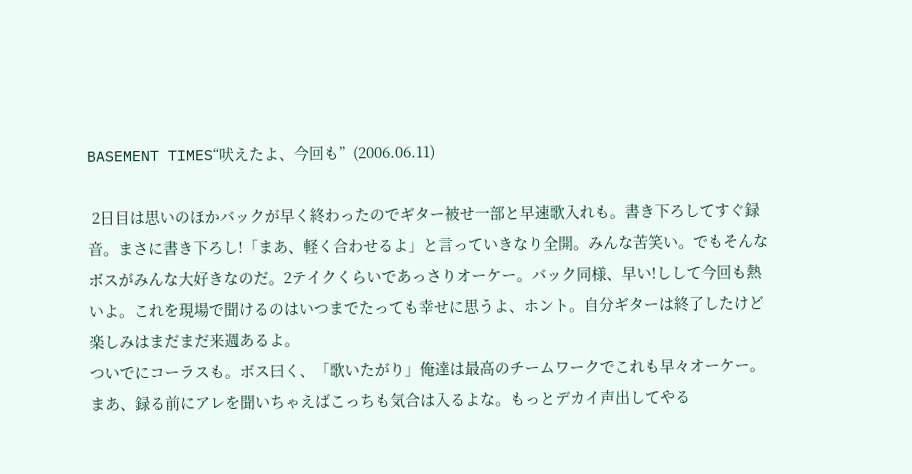BASEMENT TIMES“吠えたよ、今回も”  (2006.06.11)

 2日目は思いのほかバックが早く終わったのでギター被せ一部と早速歌入れも。書き下ろしてすぐ録音。まさに書き下ろし!「まあ、軽く合わせるよ」と言っていきなり全開。みんな苦笑い。でもそんなボスがみんな大好きなのだ。2テイクくらいであっさりオーケー。バック同様、早い!しして今回も熱いよ。これを現場で聞けるのはいつまでたっても幸せに思うよ、ホント。自分ギターは終了したけど楽しみはまだまだ来週あるよ。
ついでにコーラスも。ボス曰く、「歌いたがり」俺達は最高のチームワークでこれも早々オーケー。まあ、録る前にアレを聞いちゃえばこっちも気合は入るよな。もっとデカイ声出してやる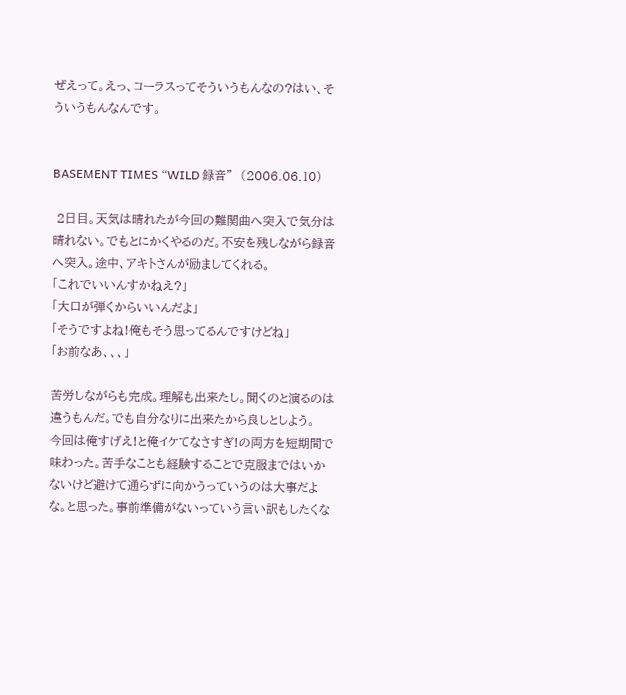ぜえって。えっ、コーラスってそういうもんなの?はい、そういうもんなんです。


BASEMENT TIMES “WILD 録音”  (2006.06.10)

 2日目。天気は晴れたが今回の難関曲へ突入で気分は晴れない。でもとにかくやるのだ。不安を残しながら録音へ突入。途中、アキトさんが励ましてくれる。
「これでいいんすかねえ?」
「大口が弾くからいいんだよ」
「そうですよね!俺もそう思ってるんですけどね」
「お前なあ、、、」

苦労しながらも完成。理解も出来たし。聞くのと演るのは違うもんだ。でも自分なりに出来たから良しとしよう。
今回は俺すげえ!と俺イケてなさすぎ!の両方を短期間で味わった。苦手なことも経験することで克服まではいかないけど避けて通らずに向かうっていうのは大事だよな。と思った。事前準備がないっていう言い訳もしたくな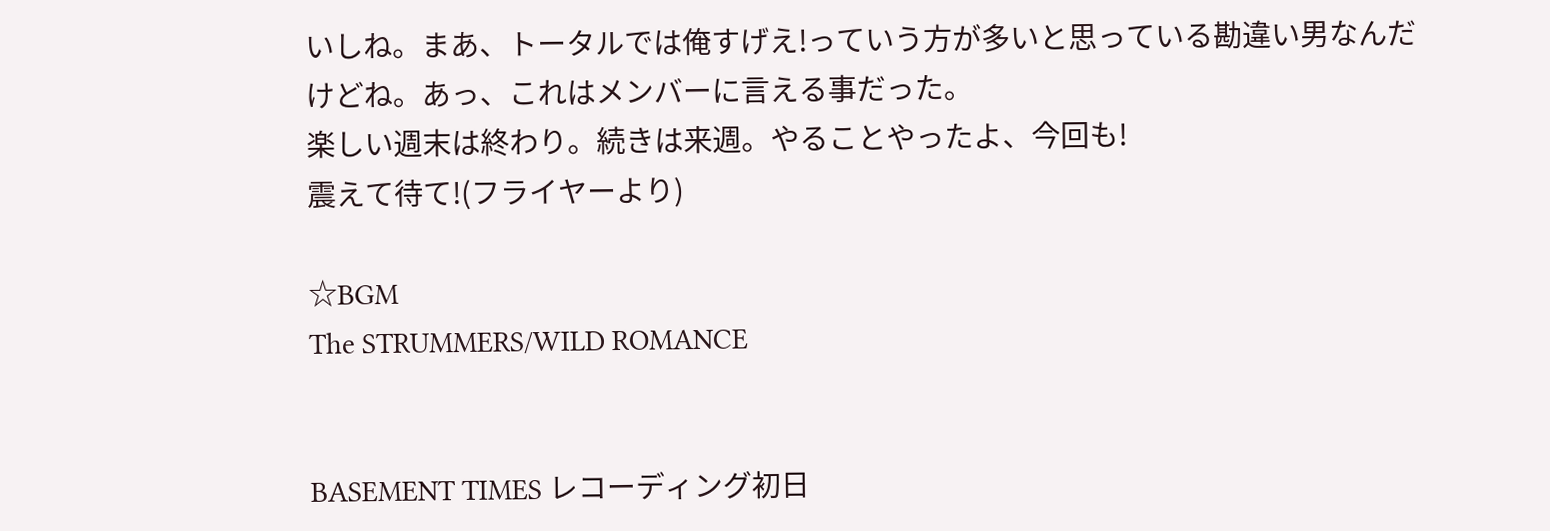いしね。まあ、トータルでは俺すげえ!っていう方が多いと思っている勘違い男なんだけどね。あっ、これはメンバーに言える事だった。
楽しい週末は終わり。続きは来週。やることやったよ、今回も!
震えて待て!(フライヤーより)

☆BGM
The STRUMMERS/WILD ROMANCE


BASEMENT TIMES レコーディング初日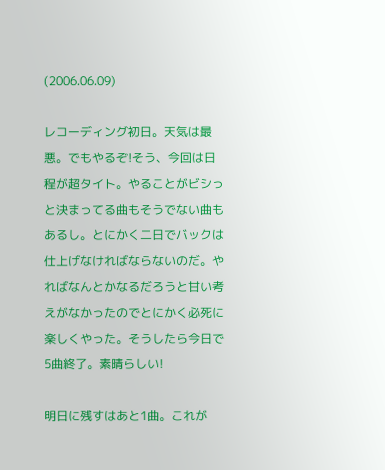(2006.06.09)

レコーディング初日。天気は最悪。でもやるぞ!そう、今回は日程が超タイト。やることがビシっと決まってる曲もそうでない曲もあるし。とにかく二日でバックは仕上げなければならないのだ。やればなんとかなるだろうと甘い考えがなかったのでとにかく必死に楽しくやった。そうしたら今日で5曲終了。素晴らしい!

明日に残すはあと1曲。これが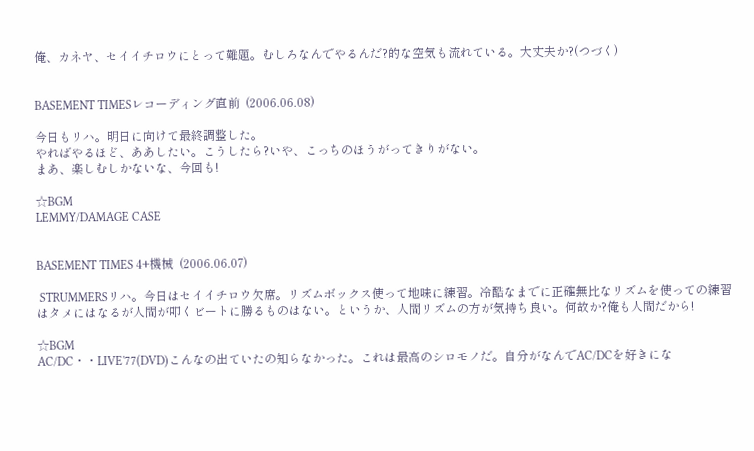俺、カネヤ、セイイチロウにとって難題。むしろなんでやるんだ?的な空気も流れている。大丈夫か?(つづく)


BASEMENT TIMESレコーディング直前  (2006.06.08)

今日もリハ。明日に向けて最終調整した。
やればやるほど、ああしたい。こうしたら?いや、こっちのほうがってきりがない。
まあ、楽しむしかないな、今回も!

☆BGM
LEMMY/DAMAGE CASE


BASEMENT TIMES 4+機械  (2006.06.07)

 STRUMMERSリハ。今日はセイイチロウ欠席。リズムボックス使って地味に練習。冷酷なまでに正確無比なリズムを使っての練習はタメにはなるが人間が叩くビートに勝るものはない。というか、人間リズムの方が気持ち良い。何故か?俺も人間だから!

☆BGM
AC/DC・・LIVE'77(DVD)こんなの出ていたの知らなかった。これは最高のシロモノだ。自分がなんでAC/DCを好きにな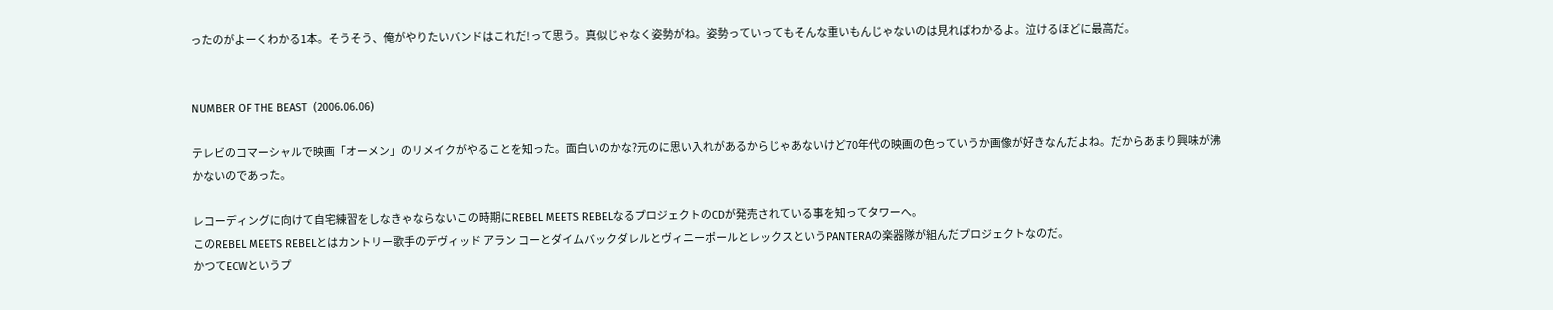ったのがよーくわかる1本。そうそう、俺がやりたいバンドはこれだ!って思う。真似じゃなく姿勢がね。姿勢っていってもそんな重いもんじゃないのは見ればわかるよ。泣けるほどに最高だ。


NUMBER OF THE BEAST  (2006.06.06)

テレビのコマーシャルで映画「オーメン」のリメイクがやることを知った。面白いのかな?元のに思い入れがあるからじゃあないけど70年代の映画の色っていうか画像が好きなんだよね。だからあまり興味が沸かないのであった。

レコーディングに向けて自宅練習をしなきゃならないこの時期にREBEL MEETS REBELなるプロジェクトのCDが発売されている事を知ってタワーへ。
このREBEL MEETS REBELとはカントリー歌手のデヴィッド アラン コーとダイムバックダレルとヴィニーポールとレックスというPANTERAの楽器隊が組んだプロジェクトなのだ。
かつてECWというプ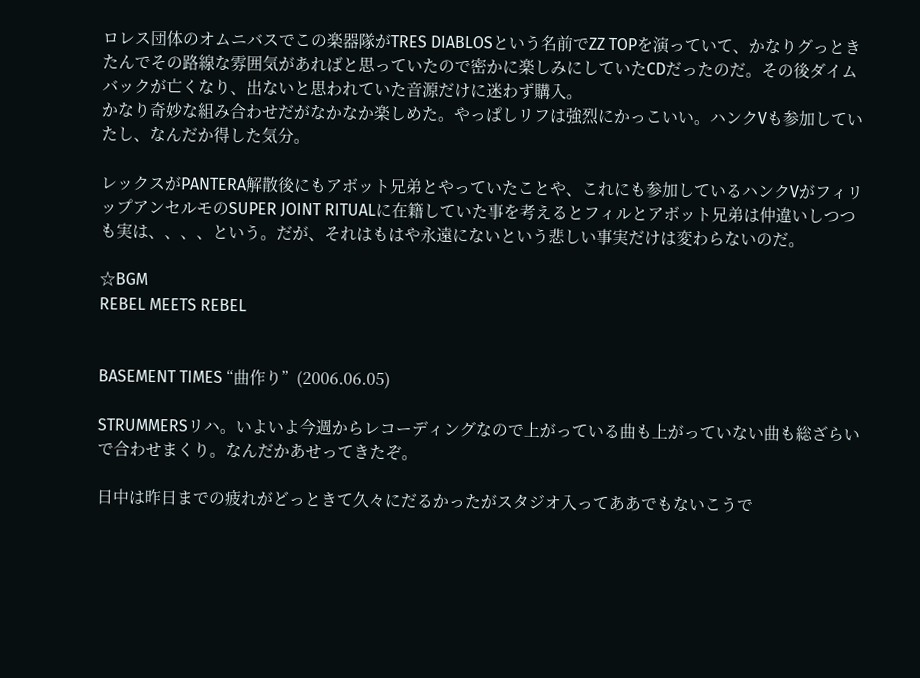ロレス団体のオムニバスでこの楽器隊がTRES DIABLOSという名前でZZ TOPを演っていて、かなりグっときたんでその路線な雰囲気があればと思っていたので密かに楽しみにしていたCDだったのだ。その後ダイムバックが亡くなり、出ないと思われていた音源だけに迷わず購入。
かなり奇妙な組み合わせだがなかなか楽しめた。やっぱしリフは強烈にかっこいい。ハンクVも参加していたし、なんだか得した気分。

レックスがPANTERA解散後にもアボット兄弟とやっていたことや、これにも参加しているハンクVがフィリップアンセルモのSUPER JOINT RITUALに在籍していた事を考えるとフィルとアボット兄弟は仲違いしつつも実は、、、、という。だが、それはもはや永遠にないという悲しい事実だけは変わらないのだ。

☆BGM
REBEL MEETS REBEL


BASEMENT TIMES “曲作り”  (2006.06.05)

STRUMMERSリハ。いよいよ今週からレコーディングなので上がっている曲も上がっていない曲も総ざらいで合わせまくり。なんだかあせってきたぞ。

日中は昨日までの疲れがどっときて久々にだるかったがスタジオ入ってああでもないこうで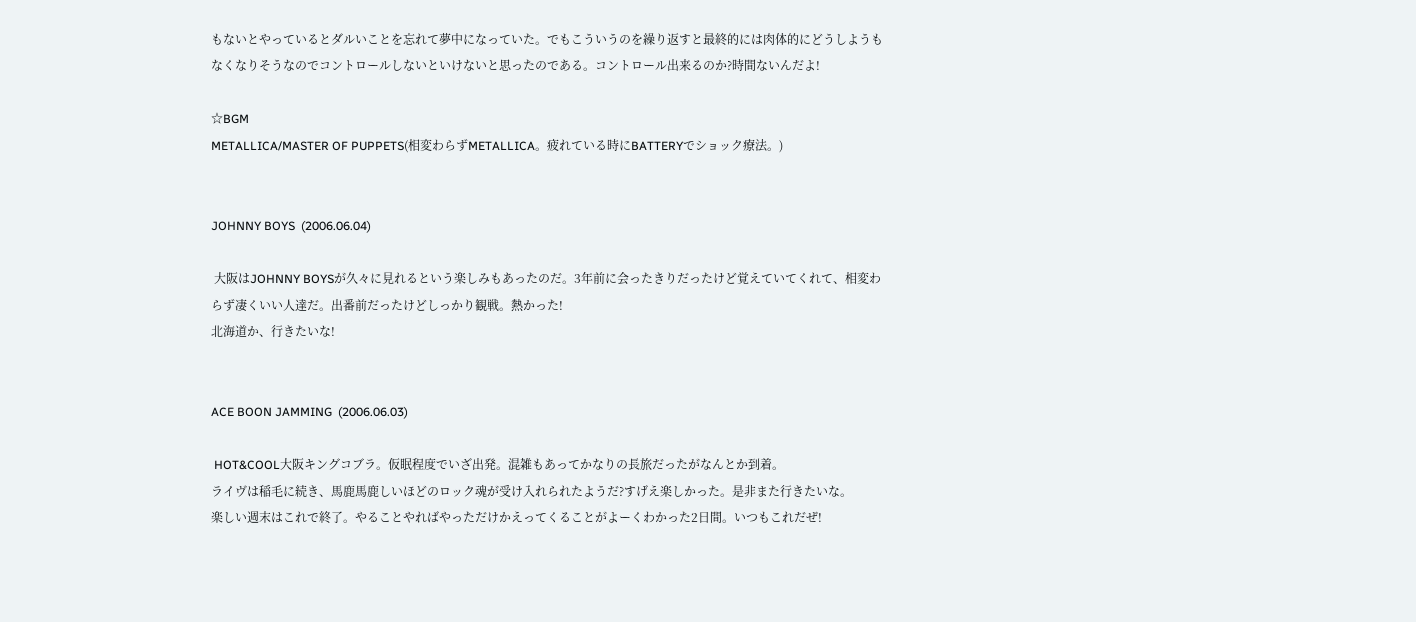もないとやっているとダルいことを忘れて夢中になっていた。でもこういうのを繰り返すと最終的には肉体的にどうしようもなくなりそうなのでコントロールしないといけないと思ったのである。コントロール出来るのか?時間ないんだよ!

☆BGM
METALLICA/MASTER OF PUPPETS(相変わらずMETALLICA。疲れている時にBATTERYでショック療法。)


JOHNNY BOYS  (2006.06.04)

 大阪はJOHNNY BOYSが久々に見れるという楽しみもあったのだ。3年前に会ったきりだったけど覚えていてくれて、相変わらず凄くいい人達だ。出番前だったけどしっかり観戦。熱かった!
北海道か、行きたいな!


ACE BOON JAMMING  (2006.06.03)

 HOT&COOL大阪キングコブラ。仮眠程度でいざ出発。混雑もあってかなりの長旅だったがなんとか到着。
ライヴは稲毛に続き、馬鹿馬鹿しいほどのロック魂が受け入れられたようだ?すげえ楽しかった。是非また行きたいな。
楽しい週末はこれで終了。やることやればやっただけかえってくることがよーくわかった2日間。いつもこれだぜ!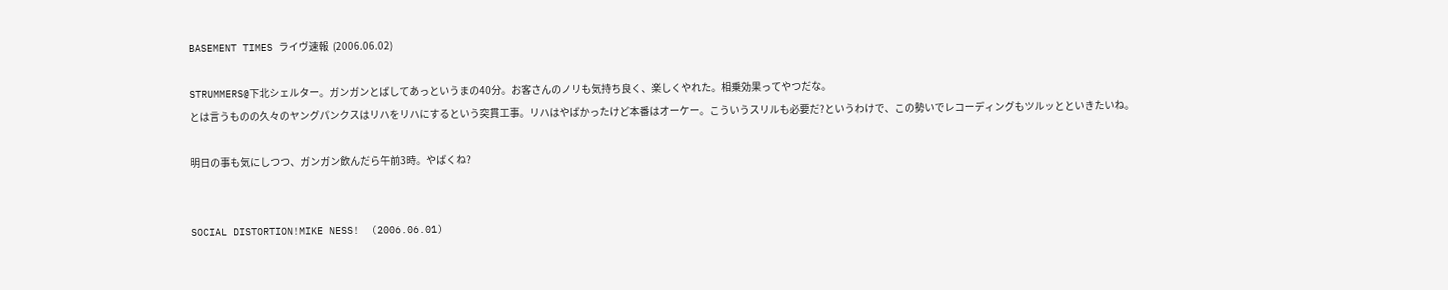BASEMENT TIMES ライヴ速報  (2006.06.02)

STRUMMERS@下北シェルター。ガンガンとばしてあっというまの40分。お客さんのノリも気持ち良く、楽しくやれた。相乗効果ってやつだな。
とは言うものの久々のヤングパンクスはリハをリハにするという突貫工事。リハはやばかったけど本番はオーケー。こういうスリルも必要だ?というわけで、この勢いでレコーディングもツルッとといきたいね。

明日の事も気にしつつ、ガンガン飲んだら午前3時。やばくね?


SOCIAL DISTORTION!MIKE NESS!  (2006.06.01)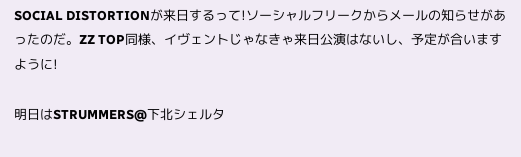SOCIAL DISTORTIONが来日するって!ソーシャルフリークからメールの知らせがあったのだ。ZZ TOP同様、イヴェントじゃなきゃ来日公演はないし、予定が合いますように!

明日はSTRUMMERS@下北シェルタ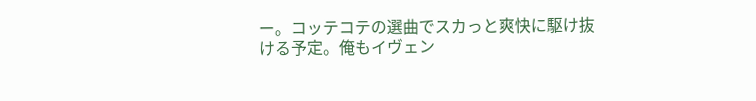ー。コッテコテの選曲でスカっと爽快に駆け抜ける予定。俺もイヴェン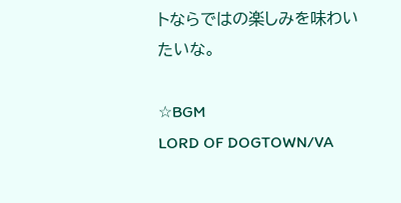トならではの楽しみを味わいたいな。

☆BGM
LORD OF DOGTOWN/VA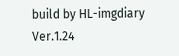build by HL-imgdiary Ver.1.24